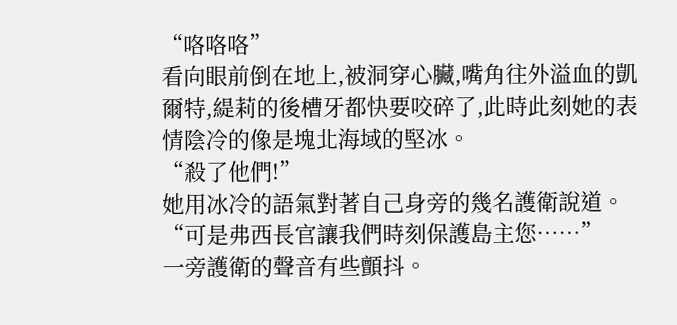“咯咯咯”
看向眼前倒在地上,被洞穿心臟,嘴角往外溢血的凱爾特,緹莉的後槽牙都快要咬碎了,此時此刻她的表情陰冷的像是塊北海域的堅冰。
“殺了他們!”
她用冰冷的語氣對著自己身旁的幾名護衛說道。
“可是弗西長官讓我們時刻保護島主您……”
一旁護衛的聲音有些顫抖。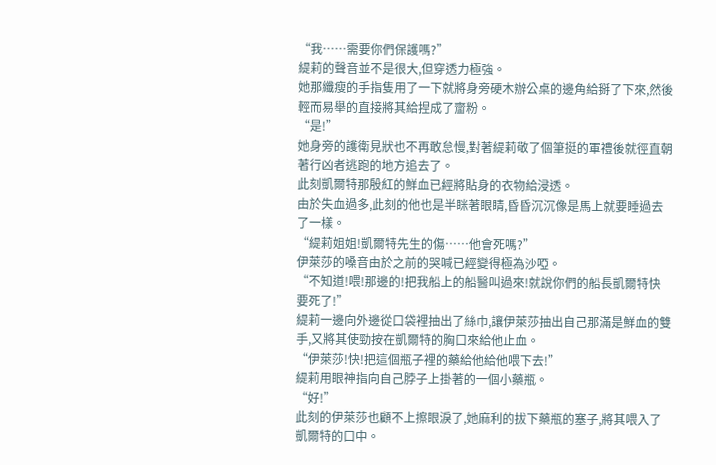“我……需要你們保護嗎?”
緹莉的聲音並不是很大,但穿透力極強。
她那纖瘦的手指隻用了一下就將身旁硬木辦公桌的邊角給掰了下來,然後輕而易舉的直接將其給捏成了齏粉。
“是!”
她身旁的護衛見狀也不再敢怠慢,對著緹莉敬了個筆挺的軍禮後就徑直朝著行凶者逃跑的地方追去了。
此刻凱爾特那殷紅的鮮血已經將貼身的衣物給浸透。
由於失血過多,此刻的他也是半眯著眼睛,昏昏沉沉像是馬上就要睡過去了一樣。
“緹莉姐姐!凱爾特先生的傷……他會死嗎?”
伊萊莎的嗓音由於之前的哭喊已經變得極為沙啞。
“不知道!喂!那邊的!把我船上的船醫叫過來!就說你們的船長凱爾特快要死了!”
緹莉一邊向外邊從口袋裡抽出了絲巾,讓伊萊莎抽出自己那滿是鮮血的雙手,又將其使勁按在凱爾特的胸口來給他止血。
“伊萊莎!快!把這個瓶子裡的藥給他給他喂下去!”
緹莉用眼神指向自己脖子上掛著的一個小藥瓶。
“好!”
此刻的伊萊莎也顧不上擦眼淚了,她麻利的拔下藥瓶的塞子,將其喂入了凱爾特的口中。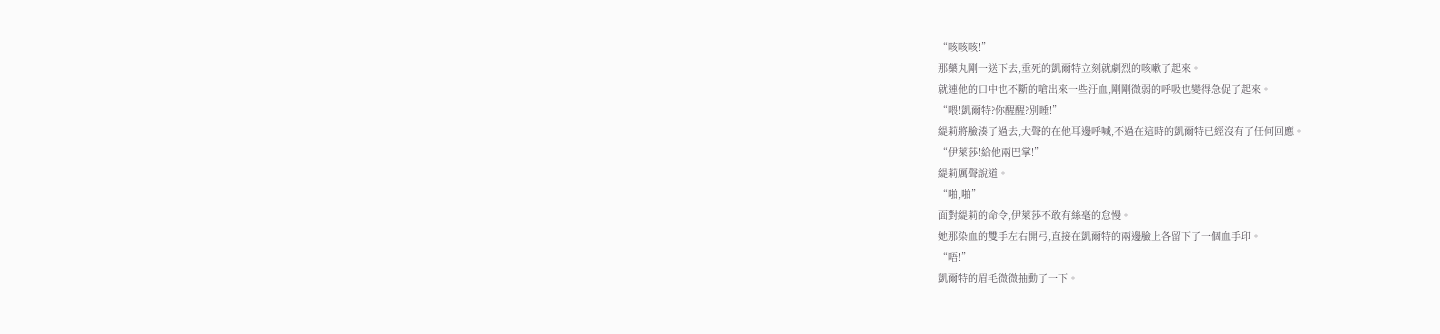“咳咳咳!”
那藥丸剛一送下去,垂死的凱爾特立刻就劇烈的咳嗽了起來。
就連他的口中也不斷的嗆出來一些汙血,剛剛微弱的呼吸也變得急促了起來。
“喂!凱爾特?你醒醒?別睡!”
緹莉將臉湊了過去,大聲的在他耳邊呼喊,不過在這時的凱爾特已經沒有了任何回應。
“伊萊莎!給他兩巴掌!”
緹莉厲聲說道。
“啪,啪”
面對緹莉的命令,伊萊莎不敢有絲毫的怠慢。
她那染血的雙手左右開弓,直接在凱爾特的兩邊臉上各留下了一個血手印。
“唔!”
凱爾特的眉毛微微抽動了一下。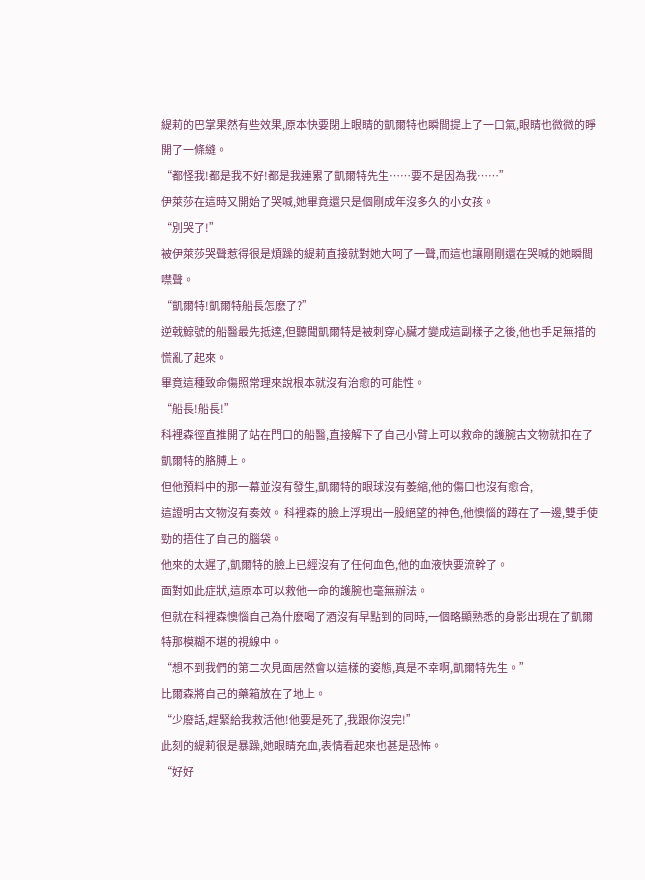緹莉的巴掌果然有些效果,原本快要閉上眼睛的凱爾特也瞬間提上了一口氣,眼睛也微微的睜開了一條縫。
“都怪我!都是我不好!都是我連累了凱爾特先生……要不是因為我……”
伊萊莎在這時又開始了哭喊,她畢竟還只是個剛成年沒多久的小女孩。
“別哭了!”
被伊萊莎哭聲惹得很是煩躁的緹莉直接就對她大呵了一聲,而這也讓剛剛還在哭喊的她瞬間噤聲。
“凱爾特!凱爾特船長怎麽了?”
逆戟鯨號的船醫最先抵達,但聽聞凱爾特是被刺穿心臟才變成這副樣子之後,他也手足無措的慌亂了起來。
畢竟這種致命傷照常理來說根本就沒有治愈的可能性。
“船長!船長!”
科裡森徑直推開了站在門口的船醫,直接解下了自己小臂上可以救命的護腕古文物就扣在了凱爾特的胳膊上。
但他預料中的那一幕並沒有發生,凱爾特的眼球沒有萎縮,他的傷口也沒有愈合,
這證明古文物沒有奏效。 科裡森的臉上浮現出一股絕望的神色,他懊惱的蹲在了一邊,雙手使勁的捂住了自己的腦袋。
他來的太遲了,凱爾特的臉上已經沒有了任何血色,他的血液快要流幹了。
面對如此症狀,這原本可以救他一命的護腕也毫無辦法。
但就在科裡森懊惱自己為什麽喝了酒沒有早點到的同時,一個略顯熟悉的身影出現在了凱爾特那模糊不堪的視線中。
“想不到我們的第二次見面居然會以這樣的姿態,真是不幸啊,凱爾特先生。”
比爾森將自己的藥箱放在了地上。
“少廢話,趕緊給我救活他!他要是死了,我跟你沒完!”
此刻的緹莉很是暴躁,她眼睛充血,表情看起來也甚是恐怖。
“好好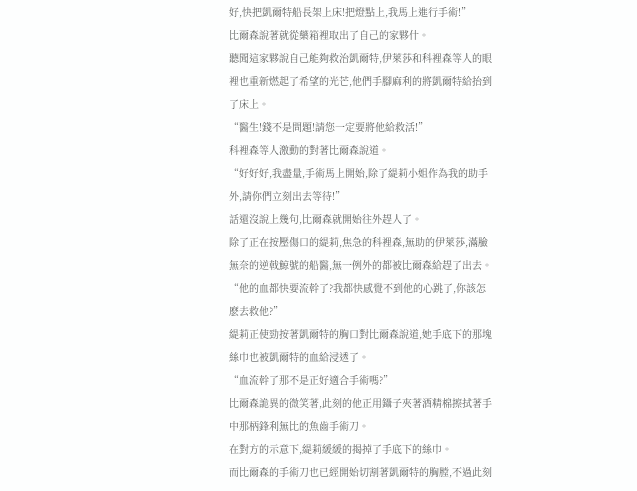好,快把凱爾特船長架上床!把燈點上,我馬上進行手術!”
比爾森說著就從藥箱裡取出了自己的家夥什。
聽聞這家夥說自己能夠救治凱爾特,伊萊莎和科裡森等人的眼裡也重新燃起了希望的光芒,他們手腳麻利的將凱爾特給抬到了床上。
“醫生!錢不是問題!請您一定要將他給救活!”
科裡森等人激動的對著比爾森說道。
“好好好,我盡量,手術馬上開始,除了緹莉小姐作為我的助手外,請你們立刻出去等待!”
話還沒說上幾句,比爾森就開始往外趕人了。
除了正在按壓傷口的緹莉,焦急的科裡森,無助的伊萊莎,滿臉無奈的逆戟鯨號的船醫,無一例外的都被比爾森給趕了出去。
“他的血都快要流幹了?我都快感覺不到他的心跳了,你該怎麽去救他?”
緹莉正使勁按著凱爾特的胸口對比爾森說道,她手底下的那塊絲巾也被凱爾特的血給浸透了。
“血流幹了那不是正好適合手術嗎?”
比爾森詭異的微笑著,此刻的他正用鑷子夾著酒精棉擦拭著手中那柄鋒利無比的魚齒手術刀。
在對方的示意下,緹莉緩緩的揭掉了手底下的絲巾。
而比爾森的手術刀也已經開始切割著凱爾特的胸膛,不過此刻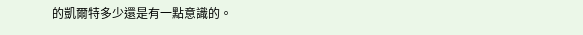的凱爾特多少還是有一點意識的。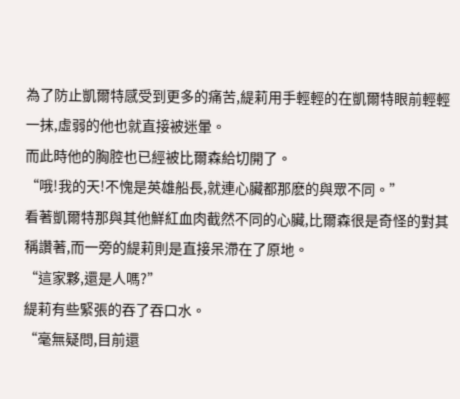為了防止凱爾特感受到更多的痛苦,緹莉用手輕輕的在凱爾特眼前輕輕一抹,虛弱的他也就直接被迷暈。
而此時他的胸腔也已經被比爾森給切開了。
“哦!我的天!不愧是英雄船長,就連心臟都那麽的與眾不同。”
看著凱爾特那與其他鮮紅血肉截然不同的心臟,比爾森很是奇怪的對其稱讚著,而一旁的緹莉則是直接呆滯在了原地。
“這家夥,還是人嗎?”
緹莉有些緊張的吞了吞口水。
“毫無疑問,目前還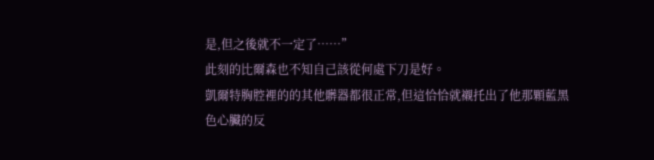是,但之後就不一定了……”
此刻的比爾森也不知自己該從何處下刀是好。
凱爾特胸腔裡的的其他髒器都很正常,但這恰恰就襯托出了他那顆藍黑色心臟的反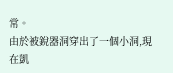常。
由於被銳器洞穿出了一個小洞,現在凱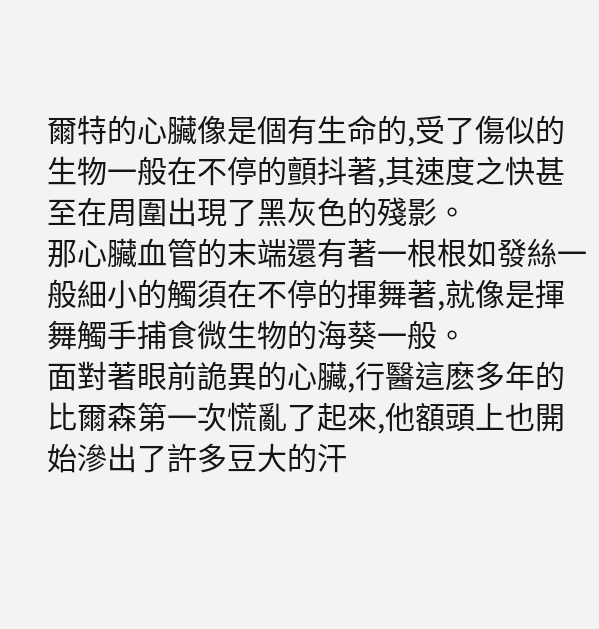爾特的心臟像是個有生命的,受了傷似的生物一般在不停的顫抖著,其速度之快甚至在周圍出現了黑灰色的殘影。
那心臟血管的末端還有著一根根如發絲一般細小的觸須在不停的揮舞著,就像是揮舞觸手捕食微生物的海葵一般。
面對著眼前詭異的心臟,行醫這麽多年的比爾森第一次慌亂了起來,他額頭上也開始滲出了許多豆大的汗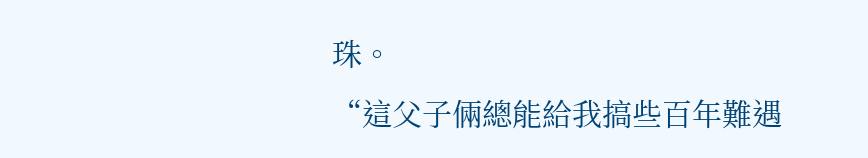珠。
“這父子倆總能給我搞些百年難遇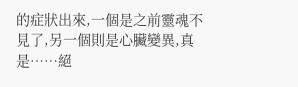的症狀出來,一個是之前靈魂不見了,另一個則是心臟變異,真是……絕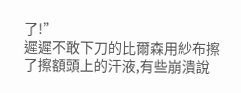了!”
遲遲不敢下刀的比爾森用紗布擦了擦額頭上的汗液,有些崩潰說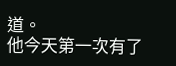道。
他今天第一次有了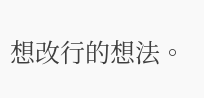想改行的想法。